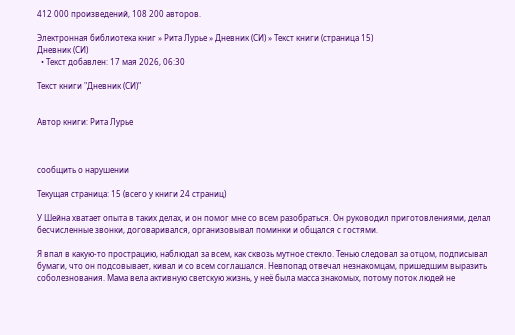412 000 произведений, 108 200 авторов.

Электронная библиотека книг » Рита Лурье » Дневник (СИ) » Текст книги (страница 15)
Дневник (СИ)
  • Текст добавлен: 17 мая 2026, 06:30

Текст книги "Дневник (СИ)"


Автор книги: Рита Лурье



сообщить о нарушении

Текущая страница: 15 (всего у книги 24 страниц)

У Шейна хватает опыта в таких делах, и он помог мне со всем разобраться. Он руководил приготовлениями, делал бесчисленные звонки, договаривался, организовывал поминки и общался с гостями.

Я впал в какую-то прострацию, наблюдал за всем, как сквозь мутное стекло. Тенью следовал за отцом, подписывал бумаги, что он подсовывает, кивал и со всем соглашался. Невпопад отвечал незнакомцам, пришедшим выразить соболезнования. Мама вела активную светскую жизнь, у неё была масса знакомых, потому поток людей не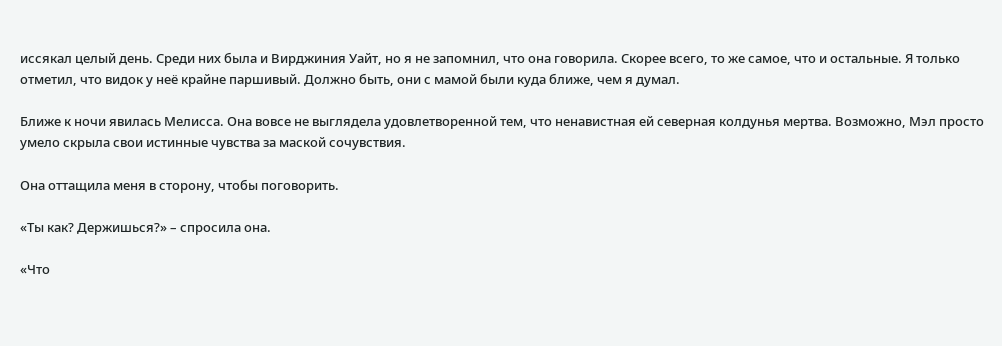иссякал целый день. Среди них была и Вирджиния Уайт, но я не запомнил, что она говорила. Скорее всего, то же самое, что и остальные. Я только отметил, что видок у неё крайне паршивый. Должно быть, они с мамой были куда ближе, чем я думал.

Ближе к ночи явилась Мелисса. Она вовсе не выглядела удовлетворенной тем, что ненавистная ей северная колдунья мертва. Возможно, Мэл просто умело скрыла свои истинные чувства за маской сочувствия.

Она оттащила меня в сторону, чтобы поговорить.

«Ты как? Держишься?» – спросила она.

«Что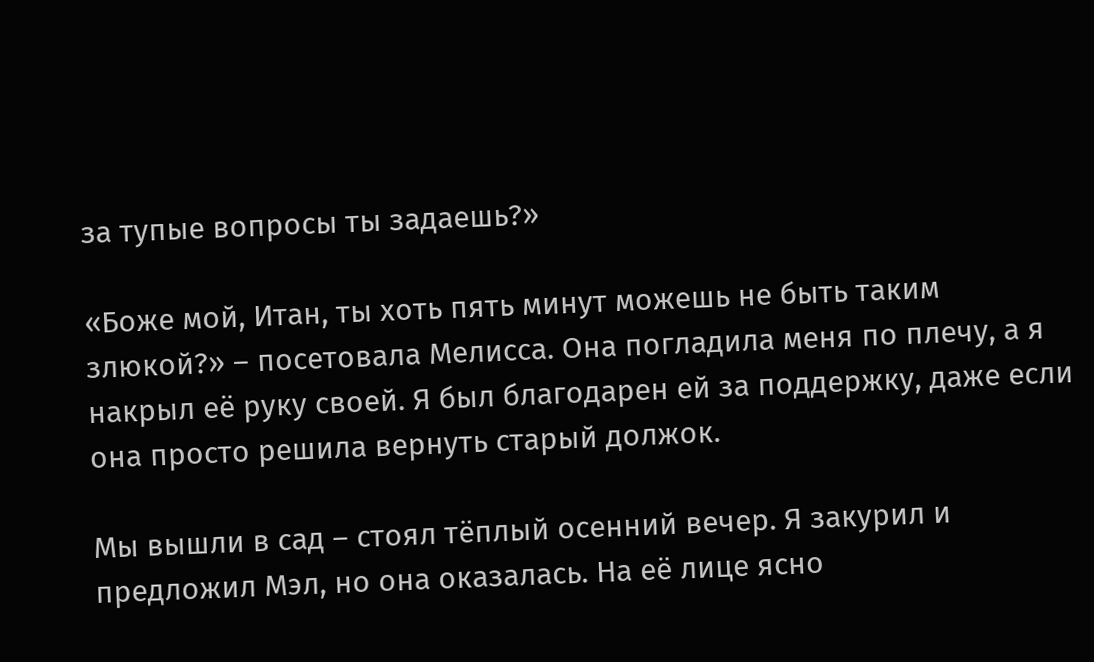за тупые вопросы ты задаешь?»

«Боже мой, Итан, ты хоть пять минут можешь не быть таким злюкой?» – посетовала Мелисса. Она погладила меня по плечу, а я накрыл её руку своей. Я был благодарен ей за поддержку, даже если она просто решила вернуть старый должок.

Мы вышли в сад – стоял тёплый осенний вечер. Я закурил и предложил Мэл, но она оказалась. На её лице ясно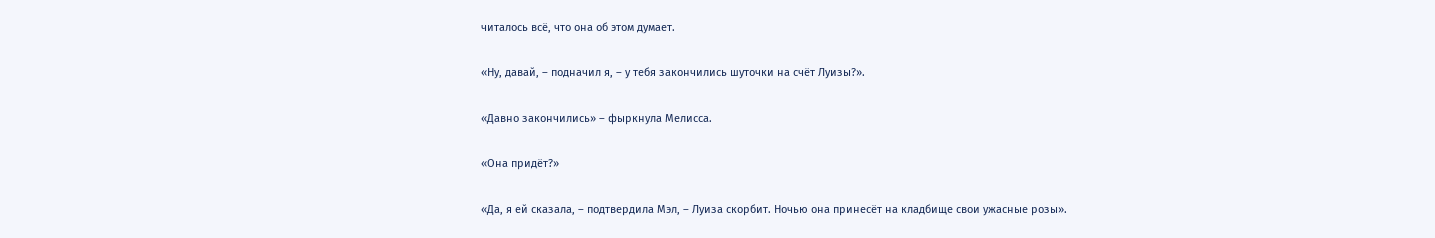читалось всё, что она об этом думает.

«Ну, давай, – подначил я, – у тебя закончились шуточки на счёт Луизы?».

«Давно закончились» – фыркнула Мелисса.

«Она придёт?»

«Да, я ей сказала, – подтвердила Мэл, – Луиза скорбит. Ночью она принесёт на кладбище свои ужасные розы».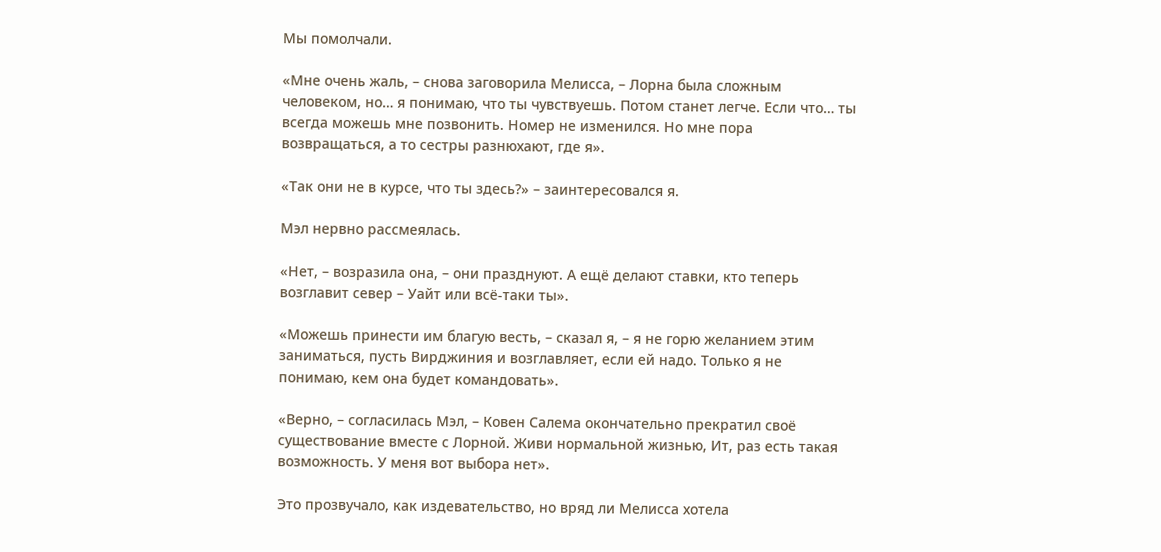Мы помолчали.

«Мне очень жаль, – снова заговорила Мелисса, – Лорна была сложным человеком, но… я понимаю, что ты чувствуешь. Потом станет легче. Если что… ты всегда можешь мне позвонить. Номер не изменился. Но мне пора возвращаться, а то сестры разнюхают, где я».

«Так они не в курсе, что ты здесь?» – заинтересовался я.

Мэл нервно рассмеялась.

«Нет, – возразила она, – они празднуют. А ещё делают ставки, кто теперь возглавит север – Уайт или всё-таки ты».

«Можешь принести им благую весть, – сказал я, – я не горю желанием этим заниматься, пусть Вирджиния и возглавляет, если ей надо. Только я не понимаю, кем она будет командовать».

«Верно, – согласилась Мэл, – Ковен Салема окончательно прекратил своё существование вместе с Лорной. Живи нормальной жизнью, Ит, раз есть такая возможность. У меня вот выбора нет».

Это прозвучало, как издевательство, но вряд ли Мелисса хотела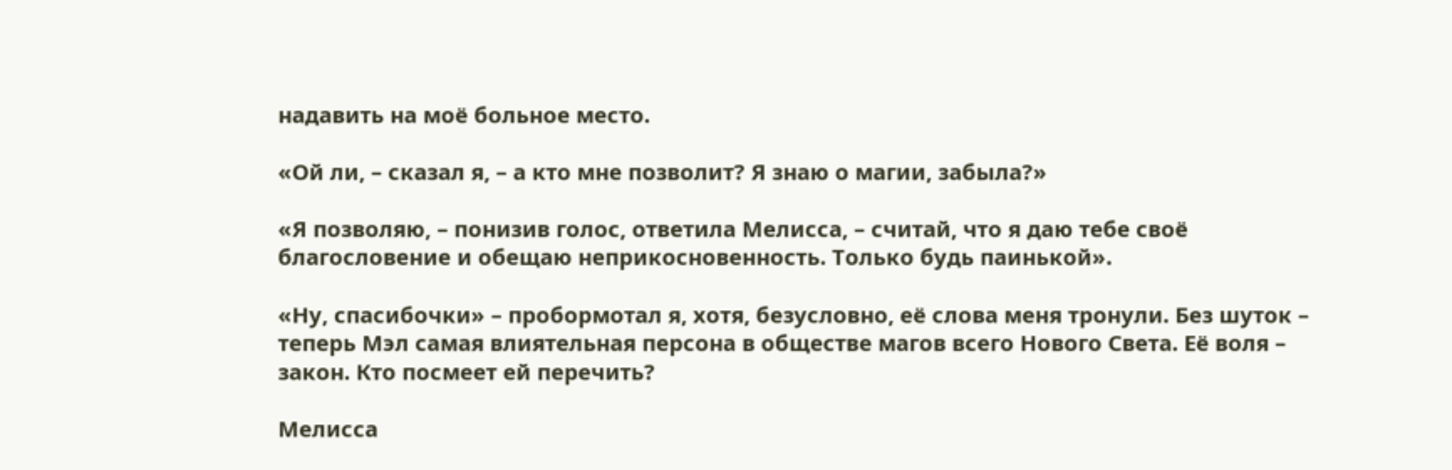надавить на моё больное место.

«Ой ли, – сказал я, – а кто мне позволит? Я знаю о магии, забыла?»

«Я позволяю, – понизив голос, ответила Мелисса, – считай, что я даю тебе своё благословение и обещаю неприкосновенность. Только будь паинькой».

«Ну, спасибочки» – пробормотал я, хотя, безусловно, её слова меня тронули. Без шуток – теперь Мэл самая влиятельная персона в обществе магов всего Нового Света. Её воля – закон. Кто посмеет ей перечить?

Мелисса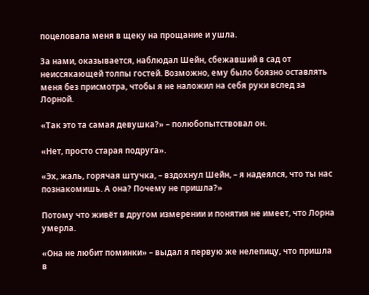поцеловала меня в щеку на прощание и ушла.

За нами, оказывается, наблюдал Шейн, сбежавший в сад от неиссякающей толпы гостей. Возможно, ему было боязно оставлять меня без присмотра, чтобы я не наложил на себя руки вслед за Лорной.

«Так это та самая девушка?» – полюбопытствовал он.

«Нет, просто старая подруга».

«Эх, жаль, горячая штучка, – вздохнул Шейн, – я надеялся, что ты нас познакомишь. А она? Почему не пришла?»

Потому что живёт в другом измерении и понятия не имеет, что Лорна умерла.

«Она не любит поминки» – выдал я первую же нелепицу, что пришла в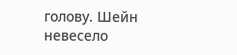голову. Шейн невесело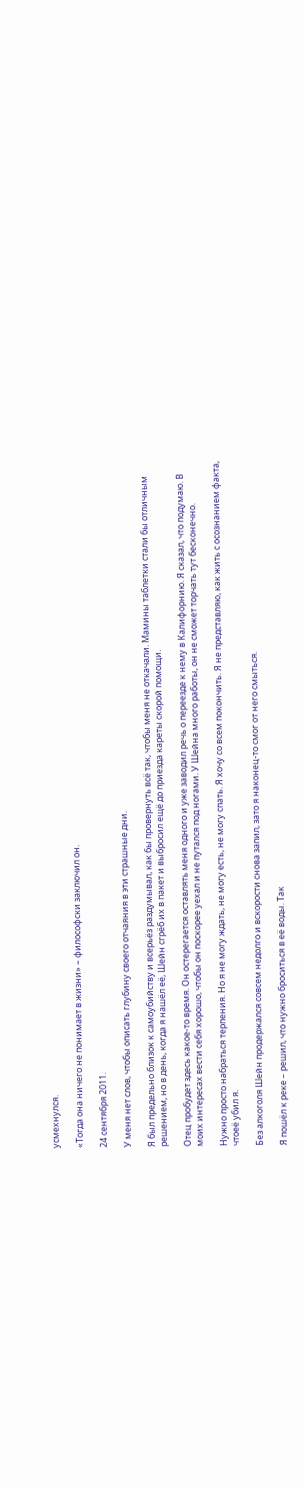усмехнулся.

«Тогда она ничего не понимает в жизни» – философски заключил он.

24 сентября 2011.

У меня нет слов, чтобы описать глубину своего отчаяния в эти страшные дни.

Я был предельно близок к самоубийству и всерьёз раздумывал, как бы провернуть всё так, чтобы меня не откачали. Мамины таблетки стали бы отличным решением, но в день, когда я нашёл её, Шейн сгрёб их в пакет и выбросил ещё до приезда кареты скорой помощи.

Отец пробудет здесь какое-то время. Он остерегается оставлять меня одного и уже заводил речь о переезде к нему в Калифорнию. Я сказал, что подумаю. В моих интересах вести себя хорошо, чтобы он поскорее уехал и не путался под ногами. У Шейна много работы, он не сможет торчать тут бесконечно.

Нужно просто набраться терпения. Но я не могу ждать, не могу есть, не могу спать. Я хочу со всем покончить. Я не представляю, как жить с осознанием факта, чтоеё убил я.

Без алкоголя Шейн продержался совсем недолго и вскорости снова запил, зато я наконец-то смог от него смыться.

Я пошёл к реке – решил, что нужно броситься в её воды. Так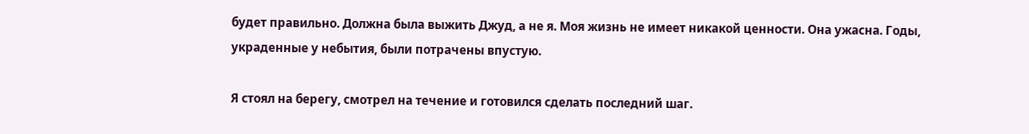будет правильно. Должна была выжить Джуд, а не я. Моя жизнь не имеет никакой ценности. Она ужасна. Годы, украденные у небытия, были потрачены впустую.

Я стоял на берегу, смотрел на течение и готовился сделать последний шаг.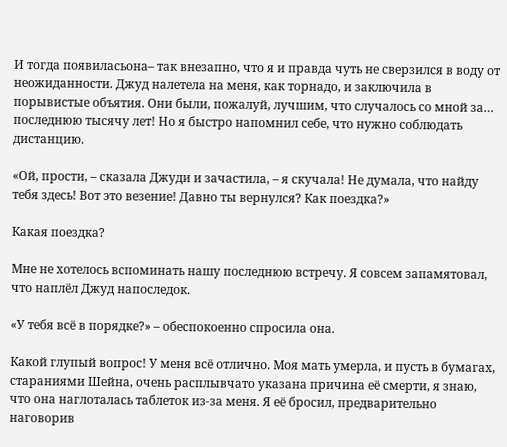И тогда появиласьона– так внезапно, что я и правда чуть не сверзился в воду от неожиданности. Джуд налетела на меня, как торнадо, и заключила в порывистые объятия. Они были, пожалуй, лучшим, что случалось со мной за… последнюю тысячу лет! Но я быстро напомнил себе, что нужно соблюдать дистанцию.

«Ой, прости, – сказала Джуди и зачастила, – я скучала! Не думала, что найду тебя здесь! Вот это везение! Давно ты вернулся? Как поездка?»

Какая поездка?

Мне не хотелось вспоминать нашу последнюю встречу. Я совсем запамятовал, что наплёл Джуд напоследок.

«У тебя всё в порядке?» – обеспокоенно спросила она.

Какой глупый вопрос! У меня всё отлично. Моя мать умерла, и пусть в бумагах, стараниями Шейна, очень расплывчато указана причина её смерти, я знаю, что она наглоталась таблеток из-за меня. Я её бросил, предварительно наговорив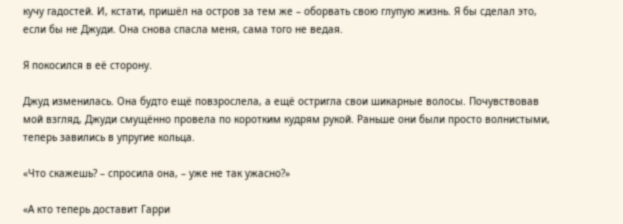кучу гадостей. И, кстати, пришёл на остров за тем же – оборвать свою глупую жизнь. Я бы сделал это, если бы не Джуди. Она снова спасла меня, сама того не ведая.

Я покосился в её сторону.

Джуд изменилась. Она будто ещё повзрослела, а ещё остригла свои шикарные волосы. Почувствовав мой взгляд, Джуди смущённо провела по коротким кудрям рукой. Раньше они были просто волнистыми, теперь завились в упругие кольца.

«Что скажешь? – спросила она, – уже не так ужасно?»

«А кто теперь доставит Гарри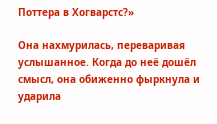Поттера в Хогварстс?»

Она нахмурилась, переваривая услышанное. Когда до неё дошёл смысл, она обиженно фыркнула и ударила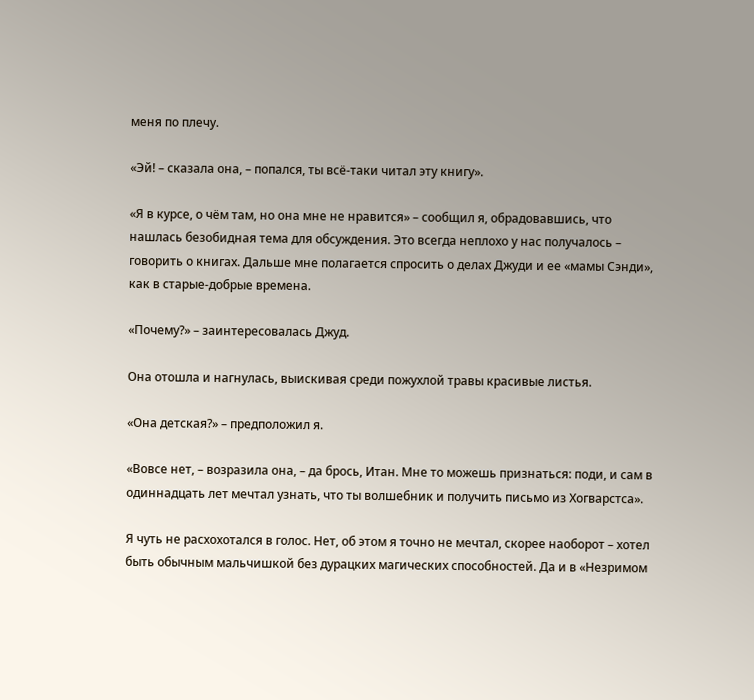меня по плечу.

«Эй! – сказала она, – попался, ты всё-таки читал эту книгу».

«Я в курсе, о чём там, но она мне не нравится» – сообщил я, обрадовавшись, что нашлась безобидная тема для обсуждения. Это всегда неплохо у нас получалось – говорить о книгах. Дальше мне полагается спросить о делах Джуди и ее «мамы Сэнди», как в старые-добрые времена.

«Почему?» – заинтересовалась Джуд.

Она отошла и нагнулась, выискивая среди пожухлой травы красивые листья.

«Она детская?» – предположил я.

«Вовсе нет, – возразила она, – да брось, Итан. Мне то можешь признаться: поди, и сам в одиннадцать лет мечтал узнать, что ты волшебник и получить письмо из Хогварстса».

Я чуть не расхохотался в голос. Нет, об этом я точно не мечтал, скорее наоборот – хотел быть обычным мальчишкой без дурацких магических способностей. Да и в «Незримом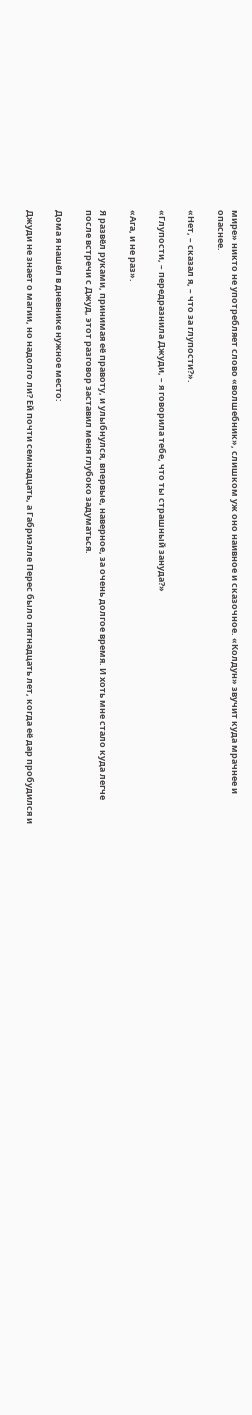мире» никто не употребляет слово «волшебник», слишком уж оно наивное и сказочное. «Колдун» звучит куда мрачнее и опаснее.

«Нет, – сказал я, – что за глупости?».

«Глупости, – передразнила Джуди, – я говорила тебе, что ты страшный зануда?»

«Ага, и не раз».

Я развёл руками, принимая её правоту, и улыбнулся, впервые, наверное, за очень долгое время. И хоть мне стало куда легче после встречи с Джуд, этот разговор заставил меня глубоко задуматься.

Дома я нашёл в дневнике нужное место:

Джуди не знает о магии, но надолго ли? Ей почти семнадцать, а Габриэлле Перес было пятнадцать лет, когда её дар пробудился и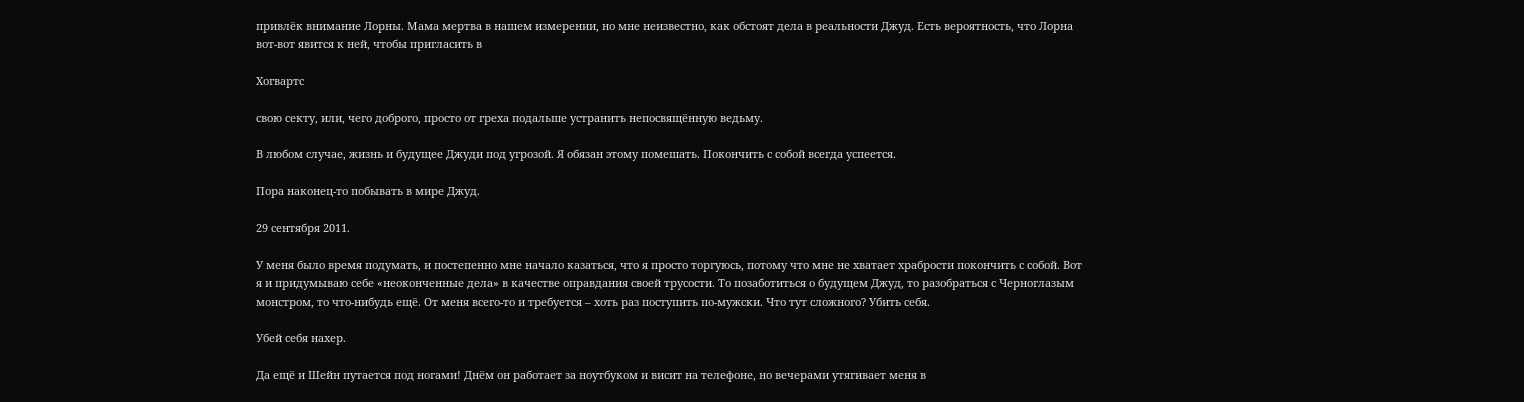привлёк внимание Лорны. Мама мертва в нашем измерении, но мне неизвестно, как обстоят дела в реальности Джуд. Есть вероятность, что Лорна вот-вот явится к ней, чтобы пригласить в

Хогвартс

свою секту, или, чего доброго, просто от греха подальше устранить непосвящённую ведьму.

В любом случае, жизнь и будущее Джуди под угрозой. Я обязан этому помешать. Покончить с собой всегда успеется.

Пора наконец-то побывать в мире Джуд.

29 сентября 2011.

У меня было время подумать, и постепенно мне начало казаться, что я просто торгуюсь, потому что мне не хватает храбрости покончить с собой. Вот я и придумываю себе «неоконченные дела» в качестве оправдания своей трусости. То позаботиться о будущем Джуд, то разобраться с Черноглазым монстром, то что-нибудь ещё. От меня всего-то и требуется – хоть раз поступить по-мужски. Что тут сложного? Убить себя.

Убей себя нахер.

Да ещё и Шейн путается под ногами! Днём он работает за ноутбуком и висит на телефоне, но вечерами утягивает меня в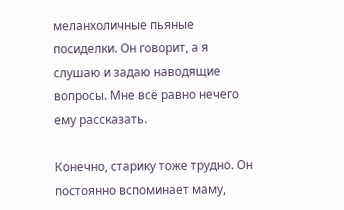меланхоличные пьяные посиделки. Он говорит, а я слушаю и задаю наводящие вопросы. Мне всё равно нечего ему рассказать.

Конечно, старику тоже трудно. Он постоянно вспоминает маму,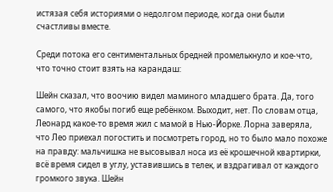истязая себя историями о недолгом периоде, когда они были счастливы вместе.

Среди потока его сентиментальных бредней промелькнуло и кое-что, что точно стоит взять на карандаш:

Шейн сказал, что воочию видел маминого младшего брата. Да, того самого, что якобы погиб еще ребёнком. Выходит, нет. По словам отца, Леонард какое-то время жил с мамой в Нью-Йорке. Лорна заверяла, что Лео приехал погостить и посмотреть город, но то было мало похоже на правду: мальчишка не высовывал носа из её крошечной квартирки, всё время сидел в углу, уставившись в телек, и вздрагивал от каждого громкого звука. Шейн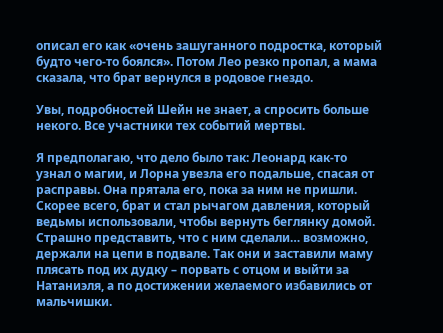описал его как «очень зашуганного подростка, который будто чего-то боялся». Потом Лео резко пропал, а мама сказала, что брат вернулся в родовое гнездо.

Увы, подробностей Шейн не знает, а спросить больше некого. Все участники тех событий мертвы.

Я предполагаю, что дело было так: Леонард как-то узнал о магии, и Лорна увезла его подальше, спасая от расправы. Она прятала его, пока за ним не пришли. Скорее всего, брат и стал рычагом давления, который ведьмы использовали, чтобы вернуть беглянку домой. Страшно представить, что с ним сделали… возможно, держали на цепи в подвале. Так они и заставили маму плясать под их дудку – порвать с отцом и выйти за Натаниэля, а по достижении желаемого избавились от мальчишки.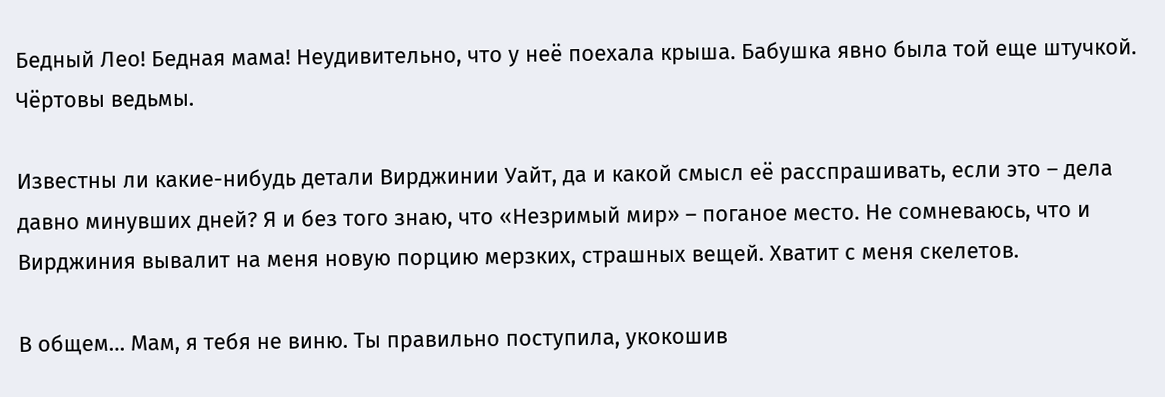Бедный Лео! Бедная мама! Неудивительно, что у неё поехала крыша. Бабушка явно была той еще штучкой. Чёртовы ведьмы.

Известны ли какие-нибудь детали Вирджинии Уайт, да и какой смысл её расспрашивать, если это – дела давно минувших дней? Я и без того знаю, что «Незримый мир» – поганое место. Не сомневаюсь, что и Вирджиния вывалит на меня новую порцию мерзких, страшных вещей. Хватит с меня скелетов.

В общем… Мам, я тебя не виню. Ты правильно поступила, укокошив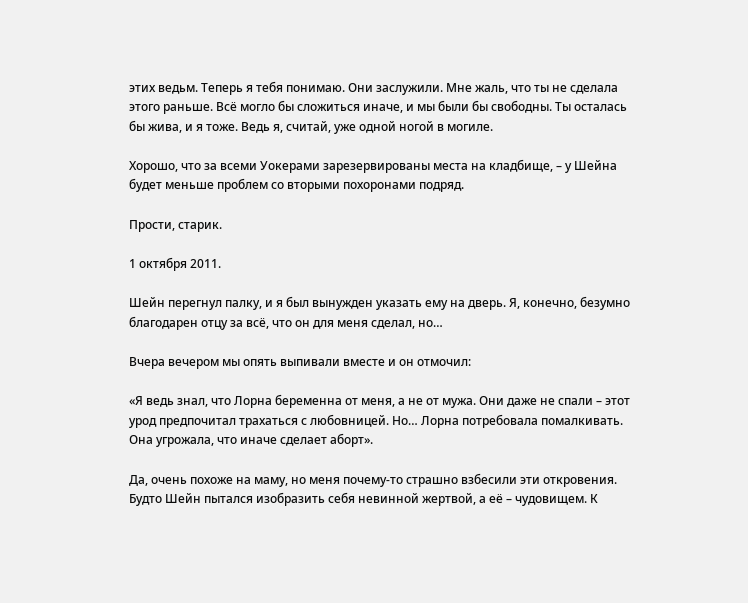этих ведьм. Теперь я тебя понимаю. Они заслужили. Мне жаль, что ты не сделала этого раньше. Всё могло бы сложиться иначе, и мы были бы свободны. Ты осталась бы жива, и я тоже. Ведь я, считай, уже одной ногой в могиле.

Хорошо, что за всеми Уокерами зарезервированы места на кладбище, – у Шейна будет меньше проблем со вторыми похоронами подряд.

Прости, старик.

1 октября 2011.

Шейн перегнул палку, и я был вынужден указать ему на дверь. Я, конечно, безумно благодарен отцу за всё, что он для меня сделал, но…

Вчера вечером мы опять выпивали вместе и он отмочил:

«Я ведь знал, что Лорна беременна от меня, а не от мужа. Они даже не спали – этот урод предпочитал трахаться с любовницей. Но… Лорна потребовала помалкивать. Она угрожала, что иначе сделает аборт».

Да, очень похоже на маму, но меня почему-то страшно взбесили эти откровения. Будто Шейн пытался изобразить себя невинной жертвой, а её – чудовищем. К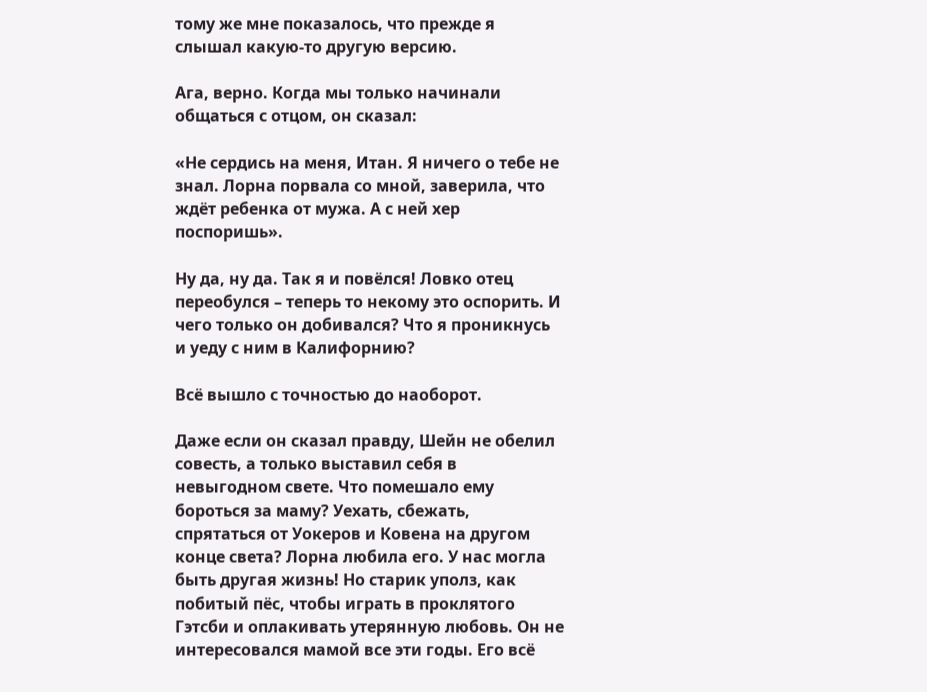тому же мне показалось, что прежде я слышал какую-то другую версию.

Ага, верно. Когда мы только начинали общаться с отцом, он сказал:

«Не сердись на меня, Итан. Я ничего о тебе не знал. Лорна порвала со мной, заверила, что ждёт ребенка от мужа. А с ней хер поспоришь».

Ну да, ну да. Так я и повёлся! Ловко отец переобулся – теперь то некому это оспорить. И чего только он добивался? Что я проникнусь и уеду с ним в Калифорнию?

Всё вышло с точностью до наоборот.

Даже если он сказал правду, Шейн не обелил совесть, а только выставил себя в невыгодном свете. Что помешало ему бороться за маму? Уехать, сбежать, спрятаться от Уокеров и Ковена на другом конце света? Лорна любила его. У нас могла быть другая жизнь! Но старик уполз, как побитый пёс, чтобы играть в проклятого Гэтсби и оплакивать утерянную любовь. Он не интересовался мамой все эти годы. Его всё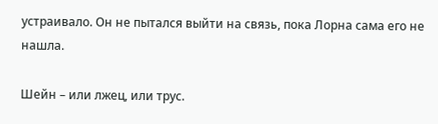устраивало. Он не пытался выйти на связь, пока Лорна сама его не нашла.

Шейн – или лжец, или трус.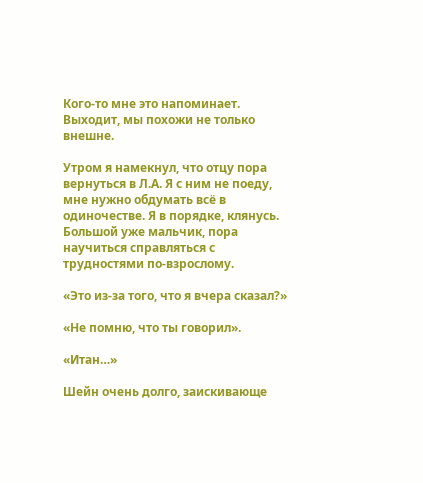Кого-то мне это напоминает. Выходит, мы похожи не только внешне.

Утром я намекнул, что отцу пора вернуться в Л.А. Я с ним не поеду, мне нужно обдумать всё в одиночестве. Я в порядке, клянусь. Большой уже мальчик, пора научиться справляться с трудностями по-взрослому.

«Это из-за того, что я вчера сказал?»

«Не помню, что ты говорил».

«Итан…»

Шейн очень долго, заискивающе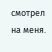смотрел на меня.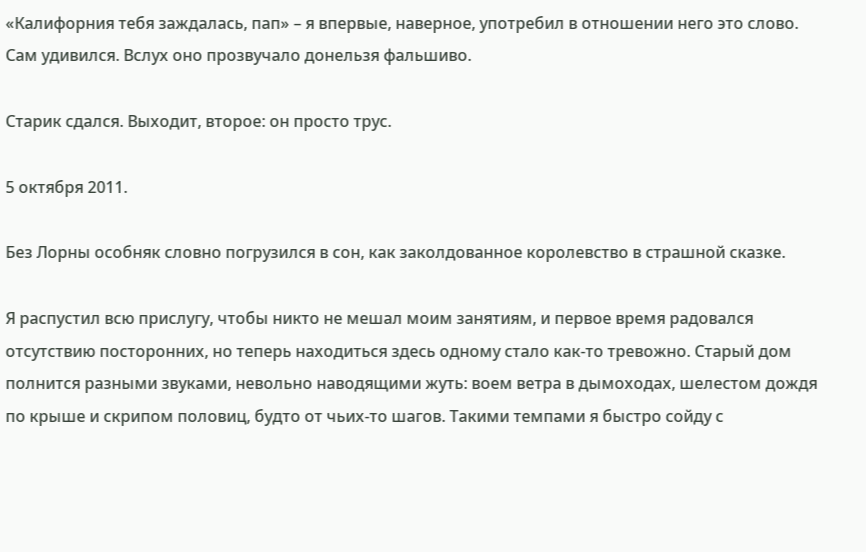«Калифорния тебя заждалась, пап» – я впервые, наверное, употребил в отношении него это слово. Сам удивился. Вслух оно прозвучало донельзя фальшиво.

Старик сдался. Выходит, второе: он просто трус.

5 октября 2011.

Без Лорны особняк словно погрузился в сон, как заколдованное королевство в страшной сказке.

Я распустил всю прислугу, чтобы никто не мешал моим занятиям, и первое время радовался отсутствию посторонних, но теперь находиться здесь одному стало как-то тревожно. Старый дом полнится разными звуками, невольно наводящими жуть: воем ветра в дымоходах, шелестом дождя по крыше и скрипом половиц, будто от чьих-то шагов. Такими темпами я быстро сойду с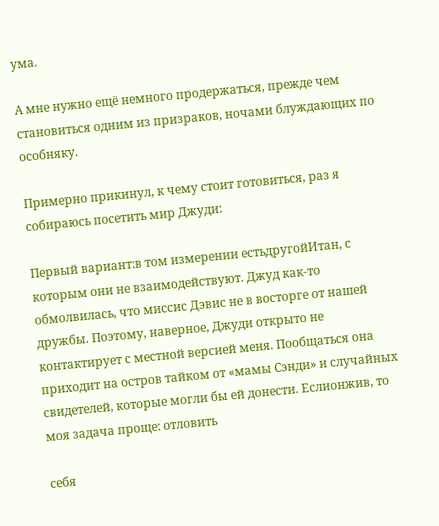ума.

А мне нужно ещё немного продержаться, прежде чем становиться одним из призраков, ночами блуждающих по особняку.

Примерно прикинул, к чему стоит готовиться, раз я собираюсь посетить мир Джуди:

Первый вариант:в том измерении естьдругойИтан, с которым они не взаимодействуют. Джуд как-то обмолвилась, что миссис Дэвис не в восторге от нашей дружбы. Поэтому, наверное, Джуди открыто не контактирует с местной версией меня. Пообщаться она приходит на остров тайком от «мамы Сэнди» и случайных свидетелей, которые могли бы ей донести. Еслионжив, то моя задача проще: отловить

себя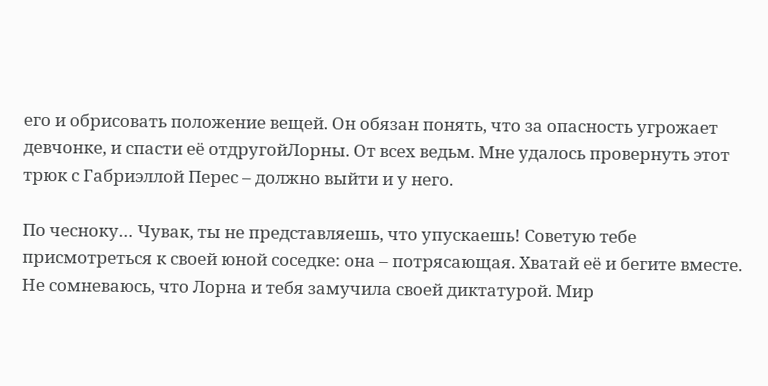его и обрисовать положение вещей. Он обязан понять, что за опасность угрожает девчонке, и спасти её отдругойЛорны. От всех ведьм. Мне удалось провернуть этот трюк с Габриэллой Перес – должно выйти и у него.

По чесноку… Чувак, ты не представляешь, что упускаешь! Советую тебе присмотреться к своей юной соседке: она – потрясающая. Хватай её и бегите вместе. Не сомневаюсь, что Лорна и тебя замучила своей диктатурой. Мир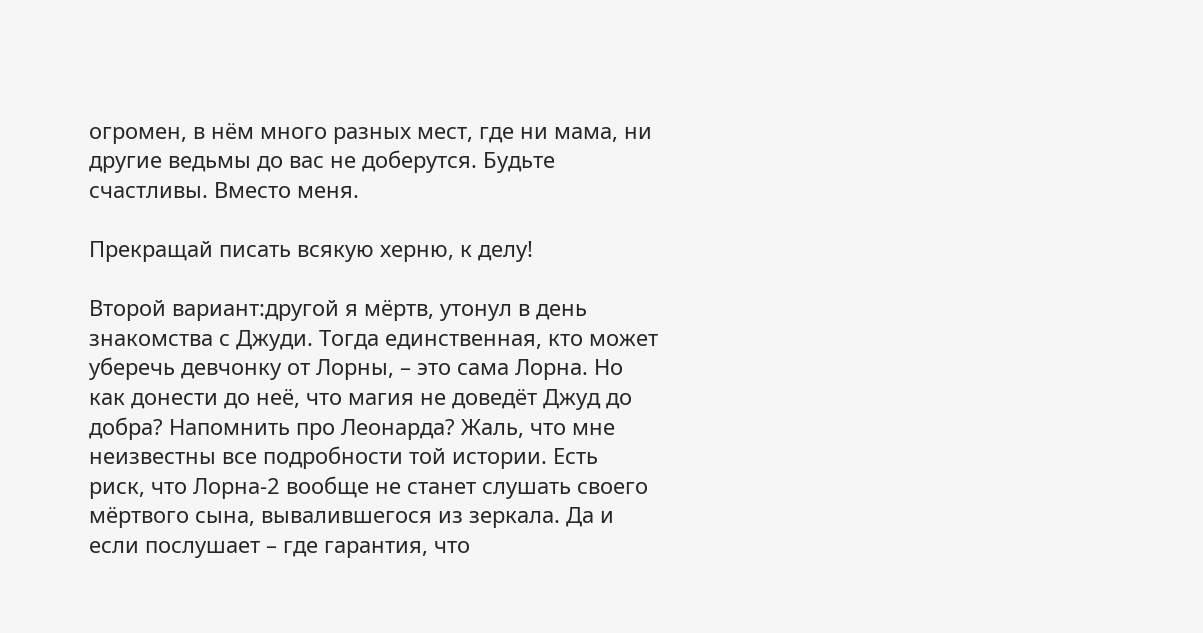огромен, в нём много разных мест, где ни мама, ни другие ведьмы до вас не доберутся. Будьте счастливы. Вместо меня.

Прекращай писать всякую херню, к делу!

Второй вариант:другой я мёртв, утонул в день знакомства с Джуди. Тогда единственная, кто может уберечь девчонку от Лорны, – это сама Лорна. Но как донести до неё, что магия не доведёт Джуд до добра? Напомнить про Леонарда? Жаль, что мне неизвестны все подробности той истории. Есть риск, что Лорна-2 вообще не станет слушать своего мёртвого сына, вывалившегося из зеркала. Да и если послушает – где гарантия, что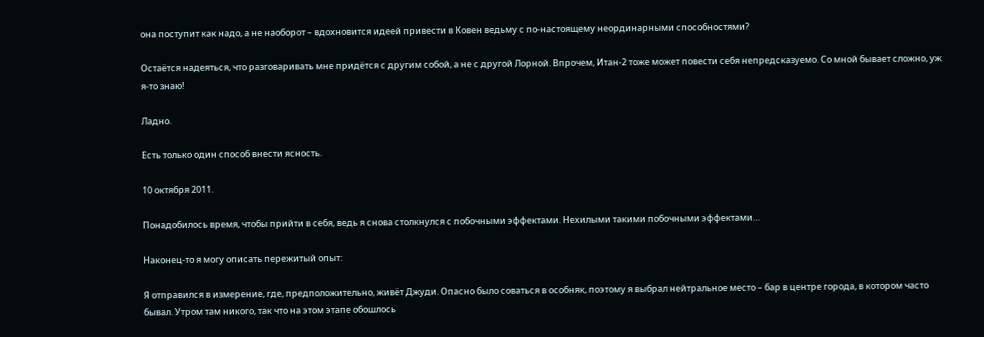она поступит как надо, а не наоборот – вдохновится идеей привести в Ковен ведьму с по-настоящему неординарными способностями?

Остаётся надеяться, что разговаривать мне придётся с другим собой, а не с другой Лорной. Впрочем, Итан-2 тоже может повести себя непредсказуемо. Со мной бывает сложно, уж я-то знаю!

Ладно.

Есть только один способ внести ясность.

10 октября 2011.

Понадобилось время, чтобы прийти в себя, ведь я снова столкнулся с побочными эффектами. Нехилыми такими побочными эффектами…

Наконец-то я могу описать пережитый опыт:

Я отправился в измерение, где, предположительно, живёт Джуди. Опасно было соваться в особняк, поэтому я выбрал нейтральное место – бар в центре города, в котором часто бывал. Утром там никого, так что на этом этапе обошлось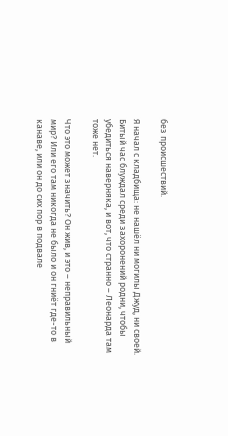без происшествий.

Я начал с кладбища: не нашёл ни могилы Джуд, ни своей. Битый час блуждал среди захоронений родни, чтобы убедиться наверняка, и вот, что странно – Леонарда там тоже нет.

Что это может значить? Он жив, и это – неправильный мир? Или его там никогда не было и он гниёт где-то в канаве, или он до сих пор в подвале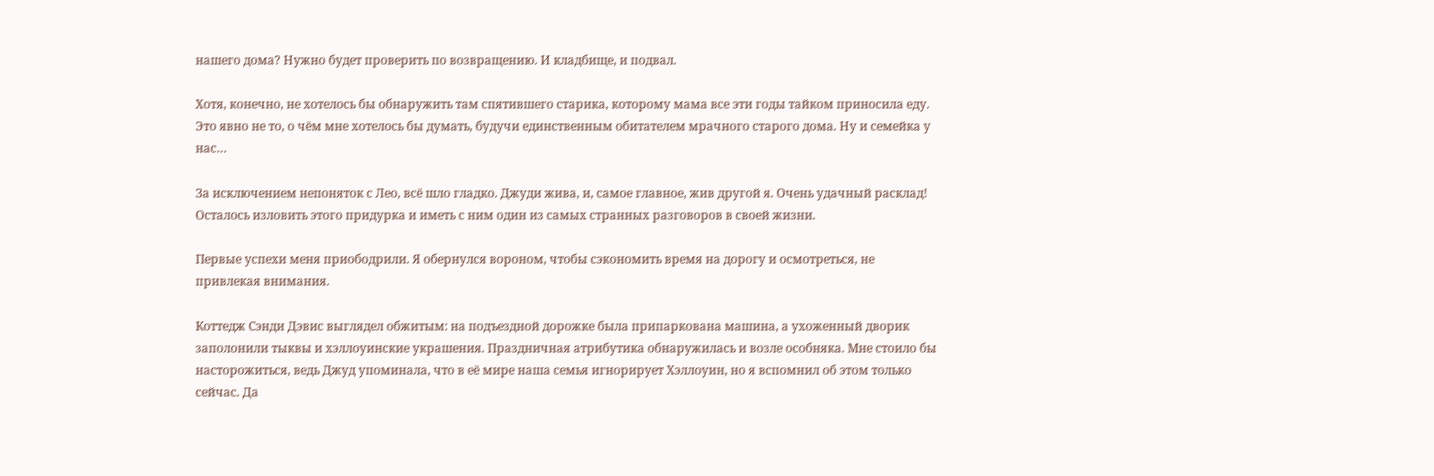нашего дома? Нужно будет проверить по возвращению. И кладбище, и подвал.

Хотя, конечно, не хотелось бы обнаружить там спятившего старика, которому мама все эти годы тайком приносила еду. Это явно не то, о чём мне хотелось бы думать, будучи единственным обитателем мрачного старого дома. Ну и семейка у нас…

За исключением непоняток с Лео, всё шло гладко. Джуди жива, и, самое главное, жив другой я. Очень удачный расклад! Осталось изловить этого придурка и иметь с ним один из самых странных разговоров в своей жизни.

Первые успехи меня приободрили. Я обернулся вороном, чтобы сэкономить время на дорогу и осмотреться, не привлекая внимания.

Коттедж Сэнди Дэвис выглядел обжитым: на подъездной дорожке была припаркована машина, а ухоженный дворик заполонили тыквы и хэллоуинские украшения. Праздничная атрибутика обнаружилась и возле особняка. Мне стоило бы насторожиться, ведь Джуд упоминала, что в её мире наша семья игнорирует Хэллоуин, но я вспомнил об этом только сейчас. Да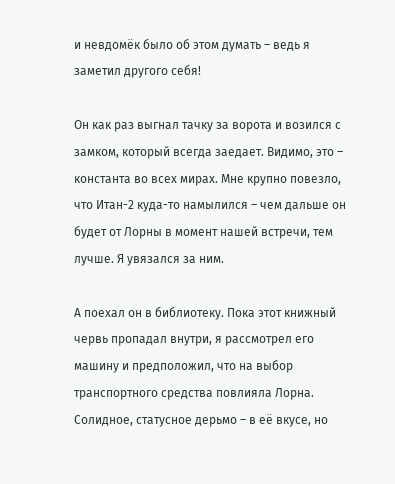и невдомёк было об этом думать – ведь я заметил другого себя!

Он как раз выгнал тачку за ворота и возился с замком, который всегда заедает. Видимо, это – константа во всех мирах. Мне крупно повезло, что Итан-2 куда-то намылился – чем дальше он будет от Лорны в момент нашей встречи, тем лучше. Я увязался за ним.

А поехал он в библиотеку. Пока этот книжный червь пропадал внутри, я рассмотрел его машину и предположил, что на выбор транспортного средства повлияла Лорна. Солидное, статусное дерьмо – в её вкусе, но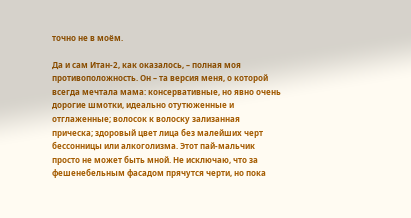точно не в моём.

Да и сам Итан-2, как оказалось, – полная моя противоположность. Он – та версия меня, о которой всегда мечтала мама: консервативные, но явно очень дорогие шмотки, идеально отутюженные и отглаженные; волосок к волоску зализанная прическа; здоровый цвет лица без малейших черт бессонницы или алкоголизма. Этот пай-мальчик просто не может быть мной. Не исключаю, что за фешенебельным фасадом прячутся черти, но пока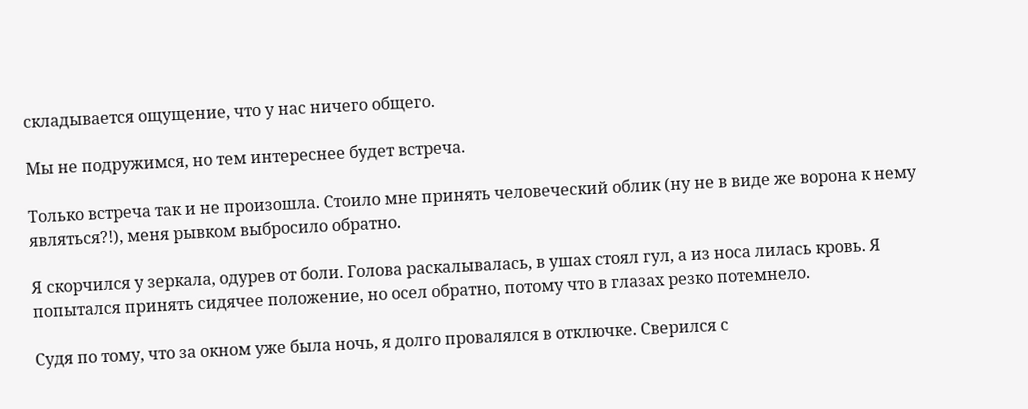складывается ощущение, что у нас ничего общего.

Мы не подружимся, но тем интереснее будет встреча.

Только встреча так и не произошла. Стоило мне принять человеческий облик (ну не в виде же ворона к нему являться?!), меня рывком выбросило обратно.

Я скорчился у зеркала, одурев от боли. Голова раскалывалась, в ушах стоял гул, а из носа лилась кровь. Я попытался принять сидячее положение, но осел обратно, потому что в глазах резко потемнело.

Судя по тому, что за окном уже была ночь, я долго провалялся в отключке. Сверился с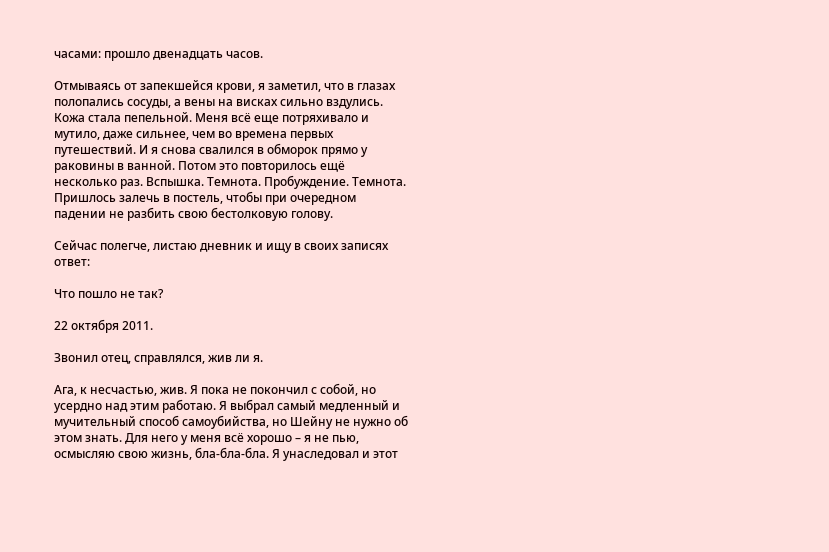часами: прошло двенадцать часов.

Отмываясь от запекшейся крови, я заметил, что в глазах полопались сосуды, а вены на висках сильно вздулись. Кожа стала пепельной. Меня всё еще потряхивало и мутило, даже сильнее, чем во времена первых путешествий. И я снова свалился в обморок прямо у раковины в ванной. Потом это повторилось ещё несколько раз. Вспышка. Темнота. Пробуждение. Темнота. Пришлось залечь в постель, чтобы при очередном падении не разбить свою бестолковую голову.

Сейчас полегче, листаю дневник и ищу в своих записях ответ:

Что пошло не так?

22 октября 2011.

Звонил отец, справлялся, жив ли я.

Ага, к несчастью, жив. Я пока не покончил с собой, но усердно над этим работаю. Я выбрал самый медленный и мучительный способ самоубийства, но Шейну не нужно об этом знать. Для него у меня всё хорошо – я не пью, осмысляю свою жизнь, бла-бла-бла. Я унаследовал и этот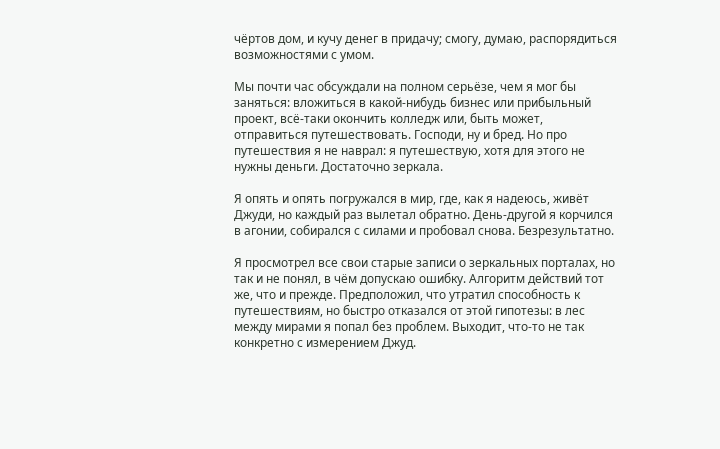чёртов дом, и кучу денег в придачу; смогу, думаю, распорядиться возможностями с умом.

Мы почти час обсуждали на полном серьёзе, чем я мог бы заняться: вложиться в какой-нибудь бизнес или прибыльный проект, всё-таки окончить колледж или, быть может, отправиться путешествовать. Господи, ну и бред. Но про путешествия я не наврал: я путешествую, хотя для этого не нужны деньги. Достаточно зеркала.

Я опять и опять погружался в мир, где, как я надеюсь, живёт Джуди, но каждый раз вылетал обратно. День-другой я корчился в агонии, собирался с силами и пробовал снова. Безрезультатно.

Я просмотрел все свои старые записи о зеркальных порталах, но так и не понял, в чём допускаю ошибку. Алгоритм действий тот же, что и прежде. Предположил, что утратил способность к путешествиям, но быстро отказался от этой гипотезы: в лес между мирами я попал без проблем. Выходит, что-то не так конкретно с измерением Джуд.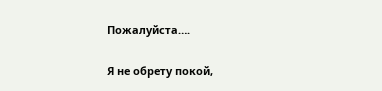Пожалуйста….

Я не обрету покой,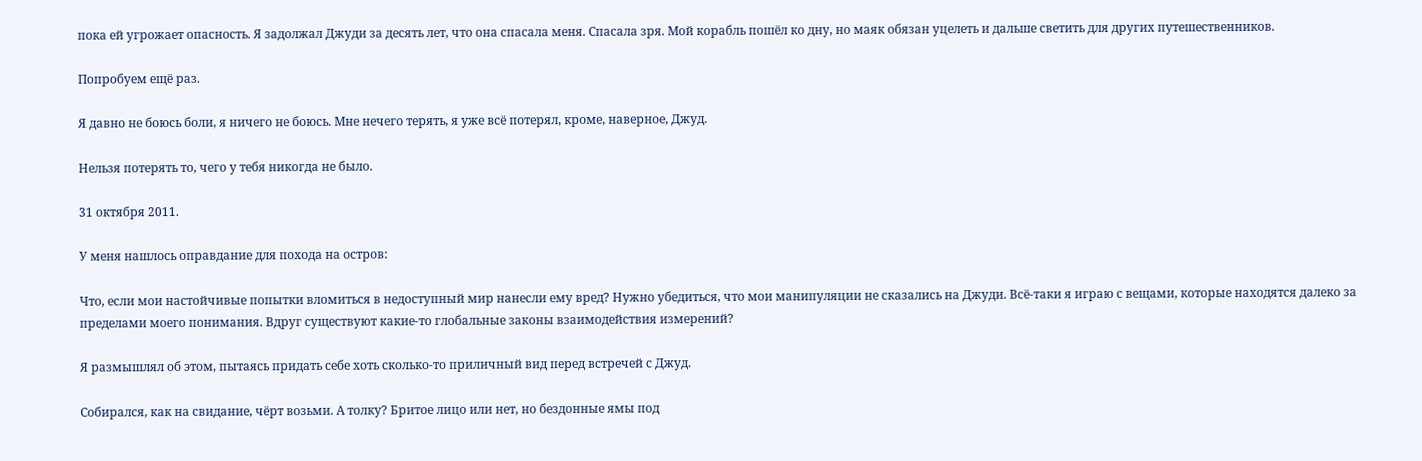пока ей угрожает опасность. Я задолжал Джуди за десять лет, что она спасала меня. Спасала зря. Мой корабль пошёл ко дну, но маяк обязан уцелеть и дальше светить для других путешественников.

Попробуем ещё раз.

Я давно не боюсь боли, я ничего не боюсь. Мне нечего терять, я уже всё потерял, кроме, наверное, Джуд.

Нельзя потерять то, чего у тебя никогда не было.

31 октября 2011.

У меня нашлось оправдание для похода на остров:

Что, если мои настойчивые попытки вломиться в недоступный мир нанесли ему вред? Нужно убедиться, что мои манипуляции не сказались на Джуди. Всё-таки я играю с вещами, которые находятся далеко за пределами моего понимания. Вдруг существуют какие-то глобальные законы взаимодействия измерений?

Я размышлял об этом, пытаясь придать себе хоть сколько-то приличный вид перед встречей с Джуд.

Собирался, как на свидание, чёрт возьми. А толку? Бритое лицо или нет, но бездонные ямы под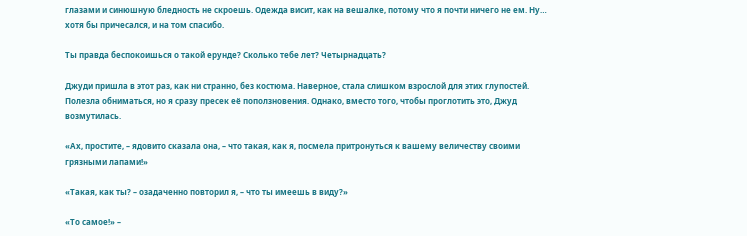глазами и синюшную бледность не скроешь. Одежда висит, как на вешалке, потому что я почти ничего не ем. Ну… хотя бы причесался, и на том спасибо.

Ты правда беспокоишься о такой ерунде? Сколько тебе лет? Четырнадцать?

Джуди пришла в этот раз, как ни странно, без костюма. Наверное, стала слишком взрослой для этих глупостей. Полезла обниматься, но я сразу пресек её поползновения. Однако, вместо того, чтобы проглотить это, Джуд возмутилась.

«Ах, простите, – ядовито сказала она, – что такая, как я, посмела притронуться к вашему величеству своими грязными лапами!»

«Такая, как ты? – озадаченно повторил я, – что ты имеешь в виду?»

«То самое!» –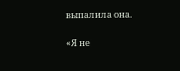выпалила она.

«Я не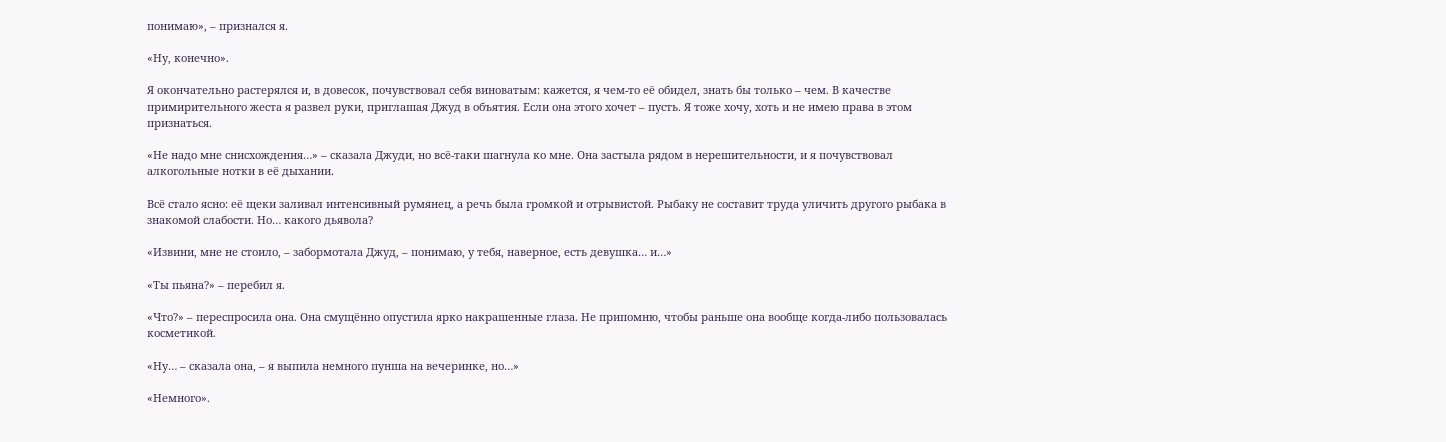понимаю», – признался я.

«Ну, конечно».

Я окончательно растерялся и, в довесок, почувствовал себя виноватым: кажется, я чем-то её обидел, знать бы только – чем. В качестве примирительного жеста я развел руки, приглашая Джуд в объятия. Если она этого хочет – пусть. Я тоже хочу, хоть и не имею права в этом признаться.

«Не надо мне снисхождения…» – сказала Джуди, но всё-таки шагнула ко мне. Она застыла рядом в нерешительности, и я почувствовал алкогольные нотки в её дыхании.

Всё стало ясно: её щеки заливал интенсивный румянец, а речь была громкой и отрывистой. Рыбаку не составит труда уличить другого рыбака в знакомой слабости. Но… какого дьявола?

«Извини, мне не стоило, – забормотала Джуд, – понимаю, у тебя, наверное, есть девушка… и…»

«Ты пьяна?» – перебил я.

«Что?» – переспросила она. Она смущённо опустила ярко накрашенные глаза. Не припомню, чтобы раньше она вообще когда-либо пользовалась косметикой.

«Ну… – сказала она, – я выпила немного пунша на вечеринке, но…»

«Немного».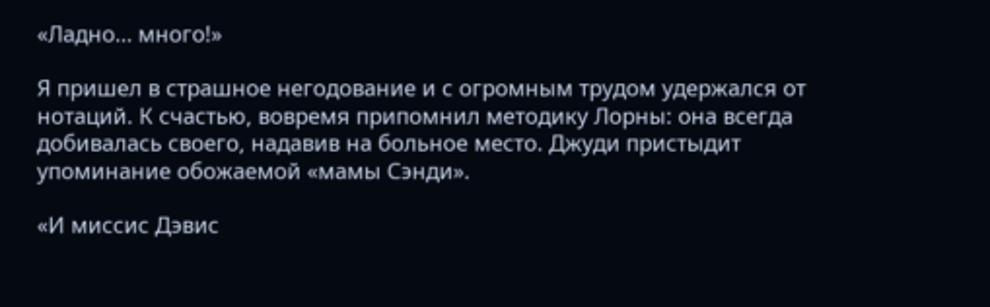«Ладно… много!»

Я пришел в страшное негодование и с огромным трудом удержался от нотаций. К счастью, вовремя припомнил методику Лорны: она всегда добивалась своего, надавив на больное место. Джуди пристыдит упоминание обожаемой «мамы Сэнди».

«И миссис Дэвис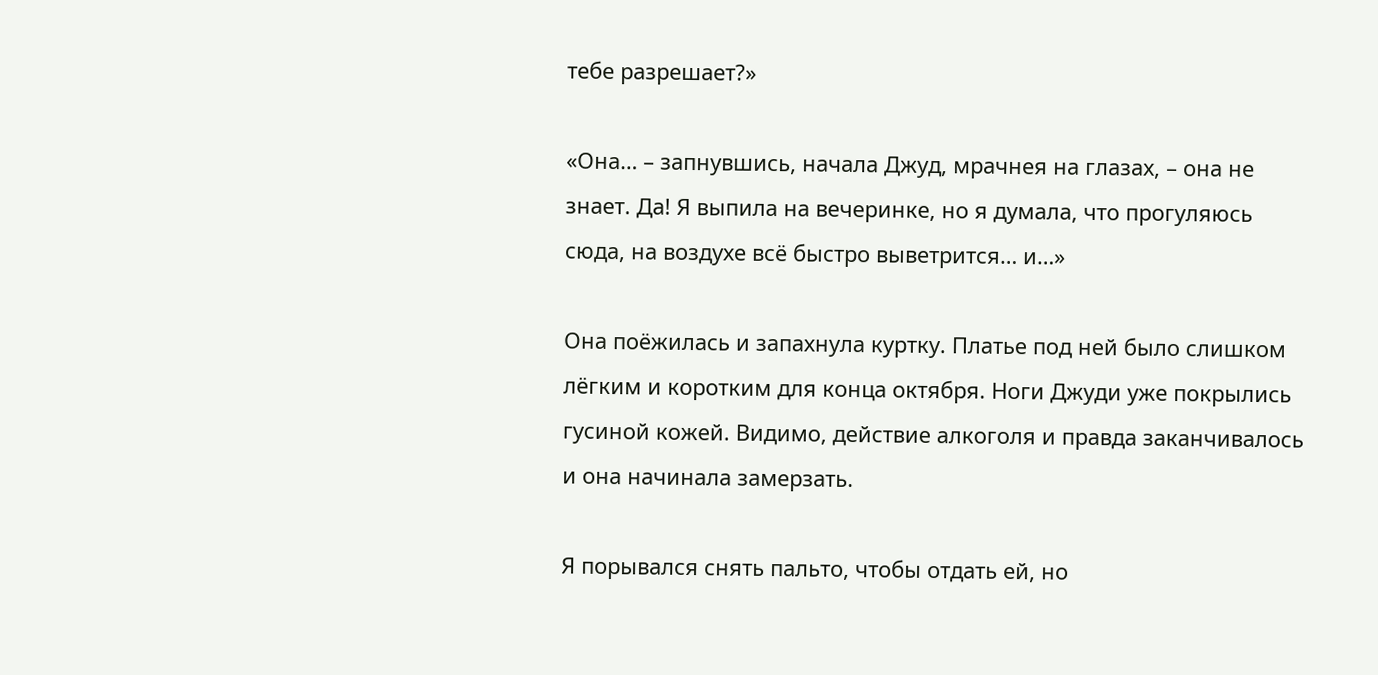тебе разрешает?»

«Она… – запнувшись, начала Джуд, мрачнея на глазах, – она не знает. Да! Я выпила на вечеринке, но я думала, что прогуляюсь сюда, на воздухе всё быстро выветрится… и…»

Она поёжилась и запахнула куртку. Платье под ней было слишком лёгким и коротким для конца октября. Ноги Джуди уже покрылись гусиной кожей. Видимо, действие алкоголя и правда заканчивалось и она начинала замерзать.

Я порывался снять пальто, чтобы отдать ей, но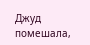Джуд помешала,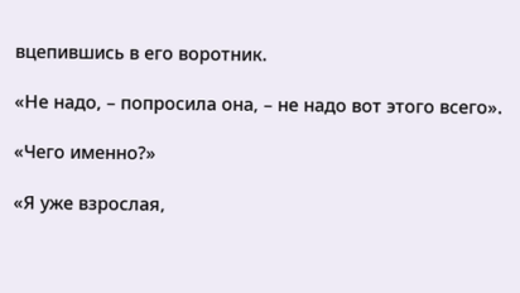вцепившись в его воротник.

«Не надо, – попросила она, – не надо вот этого всего».

«Чего именно?»

«Я уже взрослая,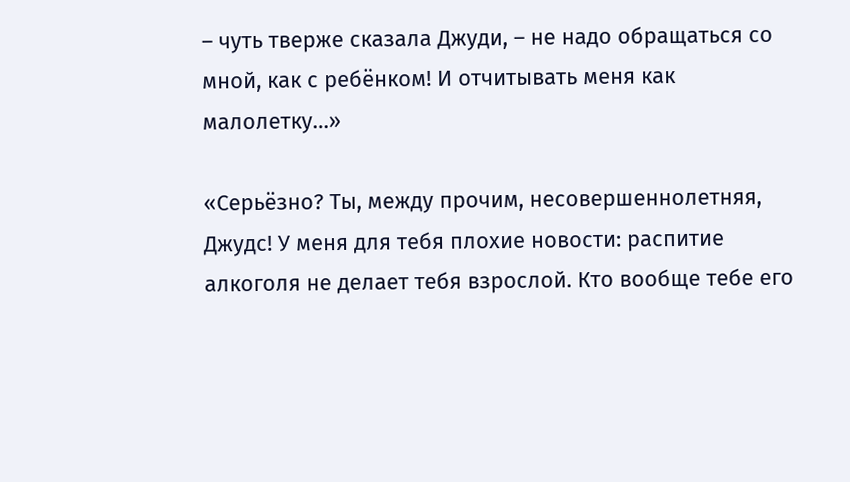– чуть тверже сказала Джуди, – не надо обращаться со мной, как с ребёнком! И отчитывать меня как малолетку…»

«Серьёзно? Ты, между прочим, несовершеннолетняя, Джудс! У меня для тебя плохие новости: распитие алкоголя не делает тебя взрослой. Кто вообще тебе его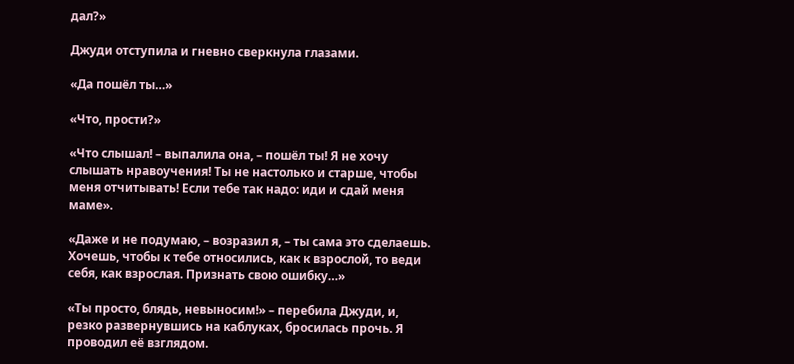дал?»

Джуди отступила и гневно сверкнула глазами.

«Да пошёл ты…»

«Что, прости?»

«Что слышал! – выпалила она, – пошёл ты! Я не хочу слышать нравоучения! Ты не настолько и старше, чтобы меня отчитывать! Если тебе так надо: иди и сдай меня маме».

«Даже и не подумаю, – возразил я, – ты сама это сделаешь. Хочешь, чтобы к тебе относились, как к взрослой, то веди себя, как взрослая. Признать свою ошибку…»

«Ты просто, блядь, невыносим!» – перебила Джуди, и, резко развернувшись на каблуках, бросилась прочь. Я проводил её взглядом.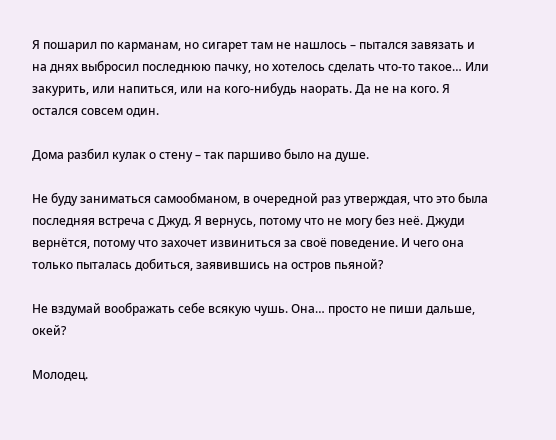Я пошарил по карманам, но сигарет там не нашлось – пытался завязать и на днях выбросил последнюю пачку, но хотелось сделать что-то такое… Или закурить, или напиться, или на кого-нибудь наорать. Да не на кого. Я остался совсем один.

Дома разбил кулак о стену – так паршиво было на душе.

Не буду заниматься самообманом, в очередной раз утверждая, что это была последняя встреча с Джуд. Я вернусь, потому что не могу без неё. Джуди вернётся, потому что захочет извиниться за своё поведение. И чего она только пыталась добиться, заявившись на остров пьяной?

Не вздумай воображать себе всякую чушь. Она… просто не пиши дальше, окей?

Молодец.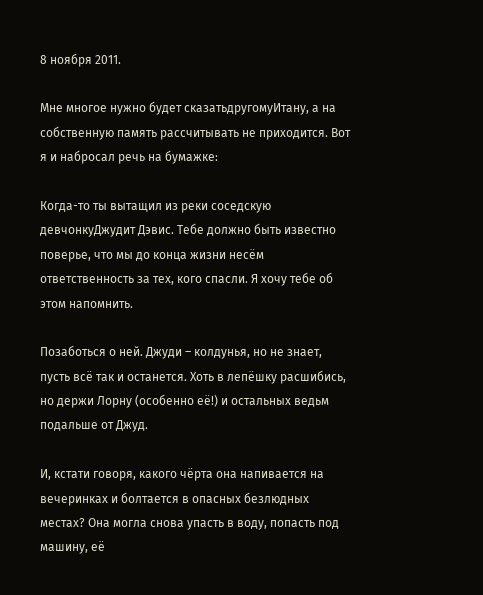8 ноября 2011.

Мне многое нужно будет сказатьдругомуИтану, а на собственную память рассчитывать не приходится. Вот я и набросал речь на бумажке:

Когда-то ты вытащил из реки соседскую девчонкуДжудит Дэвис. Тебе должно быть известно поверье, что мы до конца жизни несём ответственность за тех, кого спасли. Я хочу тебе об этом напомнить.

Позаботься о ней. Джуди – колдунья, но не знает, пусть всё так и останется. Хоть в лепёшку расшибись, но держи Лорну (особенно её!) и остальных ведьм подальше от Джуд.

И, кстати говоря, какого чёрта она напивается на вечеринках и болтается в опасных безлюдных местах? Она могла снова упасть в воду, попасть под машину, её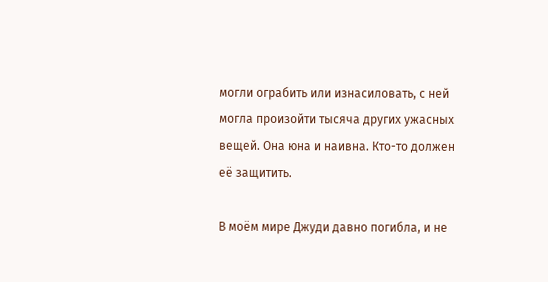могли ограбить или изнасиловать, с ней могла произойти тысяча других ужасных вещей. Она юна и наивна. Кто-то должен её защитить.

В моём мире Джуди давно погибла, и не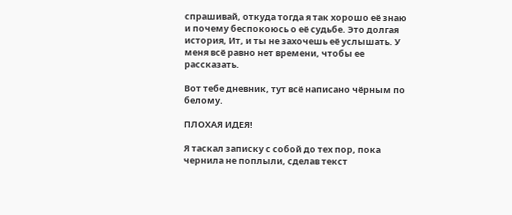спрашивай, откуда тогда я так хорошо её знаю и почему беспокоюсь о её судьбе. Это долгая история, Ит, и ты не захочешь её услышать. У меня всё равно нет времени, чтобы ее рассказать.

Вот тебе дневник, тут всё написано чёрным по белому.

ПЛОХАЯ ИДЕЯ!

Я таскал записку с собой до тех пор, пока чернила не поплыли, сделав текст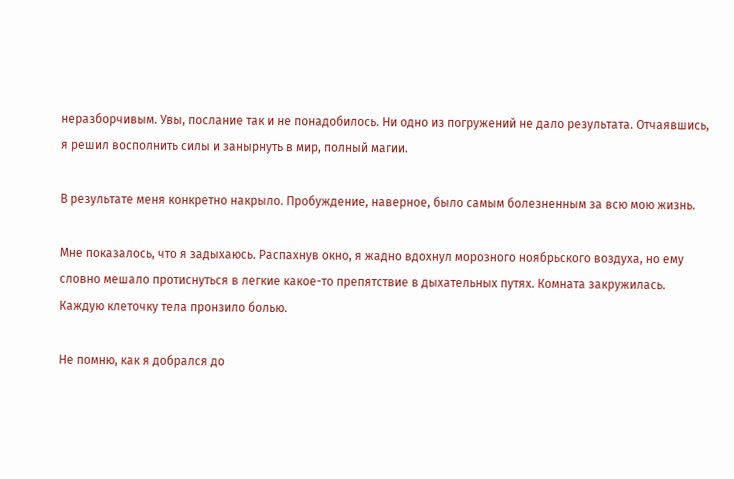неразборчивым. Увы, послание так и не понадобилось. Ни одно из погружений не дало результата. Отчаявшись, я решил восполнить силы и занырнуть в мир, полный магии.

В результате меня конкретно накрыло. Пробуждение, наверное, было самым болезненным за всю мою жизнь.

Мне показалось, что я задыхаюсь. Распахнув окно, я жадно вдохнул морозного ноябрьского воздуха, но ему словно мешало протиснуться в легкие какое-то препятствие в дыхательных путях. Комната закружилась. Каждую клеточку тела пронзило болью.

Не помню, как я добрался до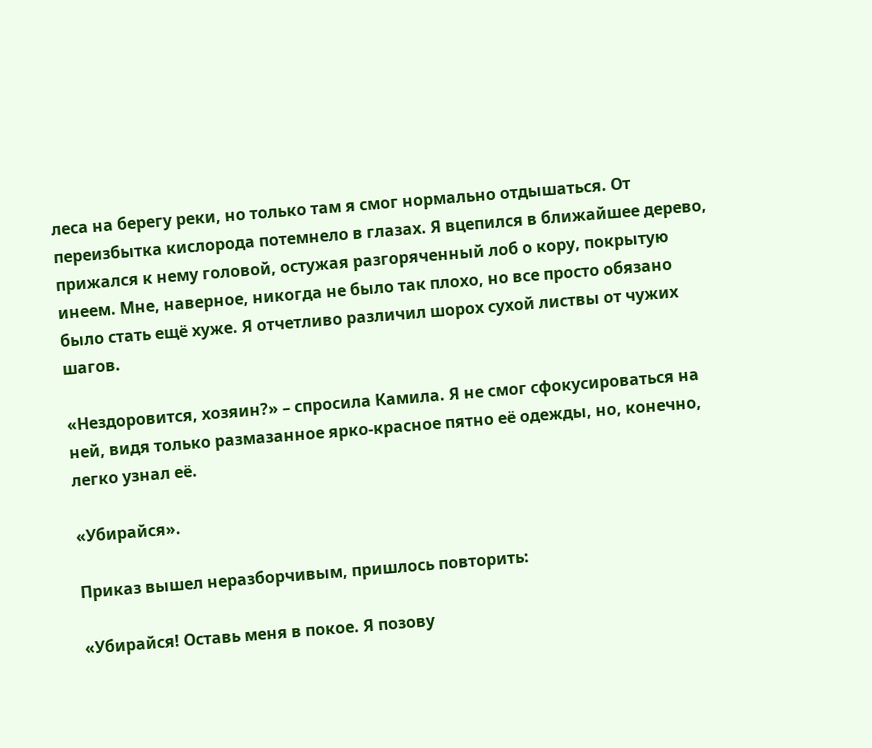леса на берегу реки, но только там я смог нормально отдышаться. От переизбытка кислорода потемнело в глазах. Я вцепился в ближайшее дерево, прижался к нему головой, остужая разгоряченный лоб о кору, покрытую инеем. Мне, наверное, никогда не было так плохо, но все просто обязано было стать ещё хуже. Я отчетливо различил шорох сухой листвы от чужих шагов.

«Нездоровится, хозяин?» – спросила Камила. Я не смог сфокусироваться на ней, видя только размазанное ярко-красное пятно её одежды, но, конечно, легко узнал её.

«Убирайся».

Приказ вышел неразборчивым, пришлось повторить:

«Убирайся! Оставь меня в покое. Я позову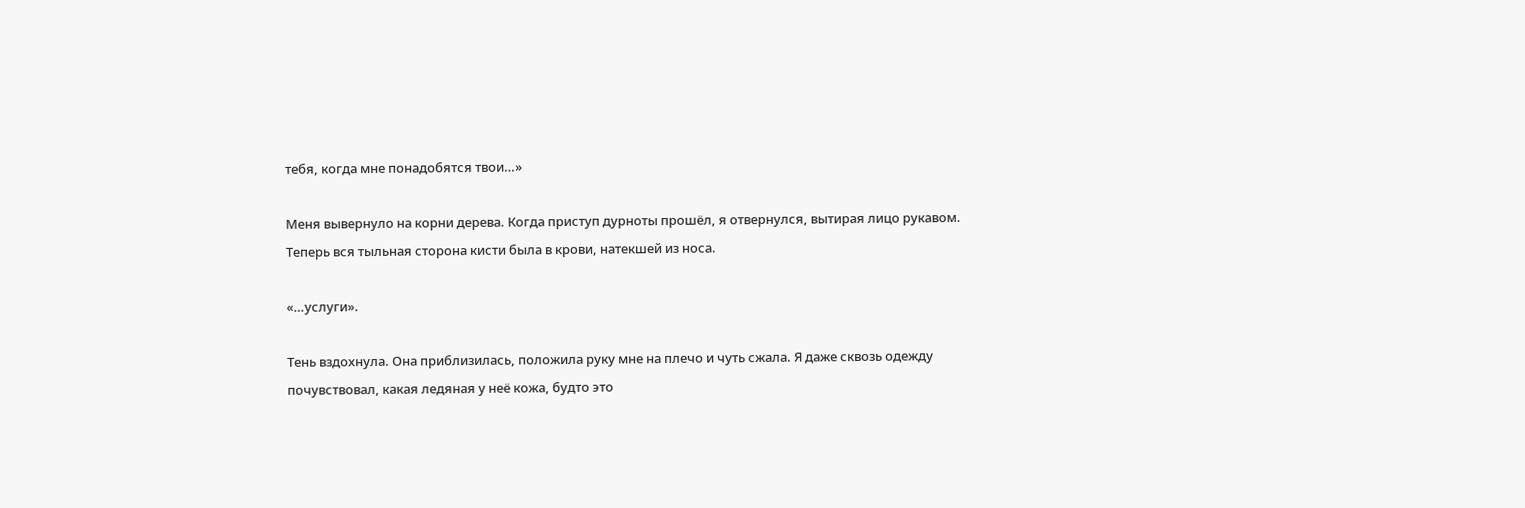тебя, когда мне понадобятся твои…»

Меня вывернуло на корни дерева. Когда приступ дурноты прошёл, я отвернулся, вытирая лицо рукавом. Теперь вся тыльная сторона кисти была в крови, натекшей из носа.

«…услуги».

Тень вздохнула. Она приблизилась, положила руку мне на плечо и чуть сжала. Я даже сквозь одежду почувствовал, какая ледяная у неё кожа, будто это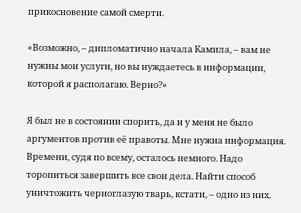прикосновение самой смерти.

«Возможно, – дипломатично начала Камила, – вам не нужны мои услуги, но вы нуждаетесь в информации, которой я располагаю. Верно?»

Я был не в состоянии спорить, да и у меня не было аргументов против её правоты. Мне нужна информация. Времени, судя по всему, осталось немного. Надо торопиться завершить все свои дела. Найти способ уничтожить черноглазую тварь, кстати, – одно из них.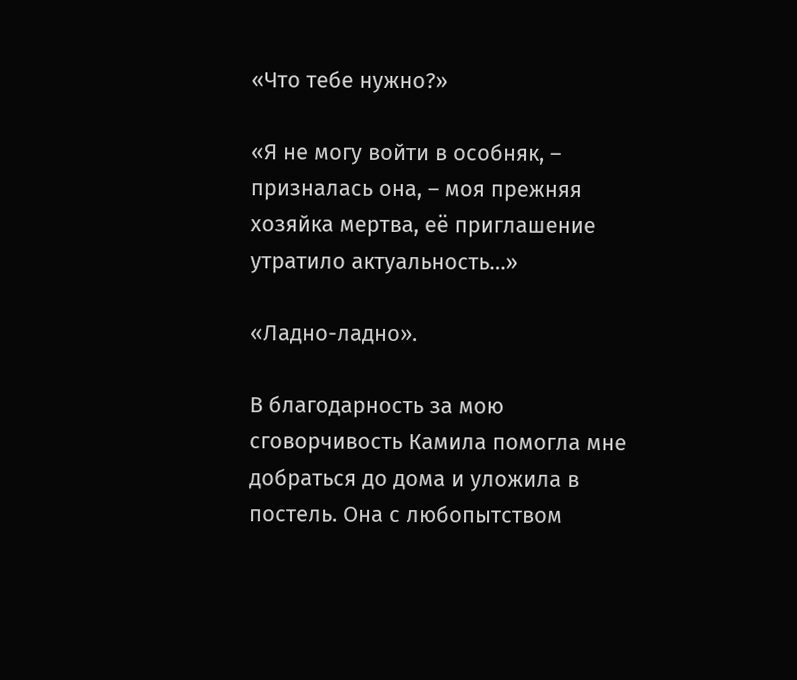«Что тебе нужно?»

«Я не могу войти в особняк, – призналась она, – моя прежняя хозяйка мертва, её приглашение утратило актуальность…»

«Ладно-ладно».

В благодарность за мою сговорчивость Камила помогла мне добраться до дома и уложила в постель. Она с любопытством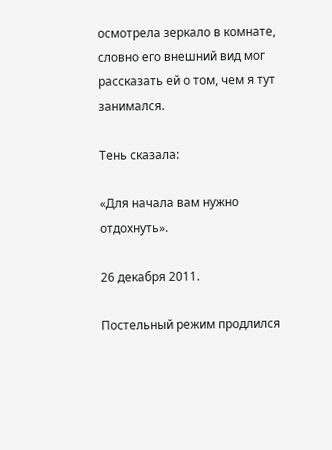осмотрела зеркало в комнате, словно его внешний вид мог рассказать ей о том, чем я тут занимался.

Тень сказала:

«Для начала вам нужно отдохнуть».

26 декабря 2011.

Постельный режим продлился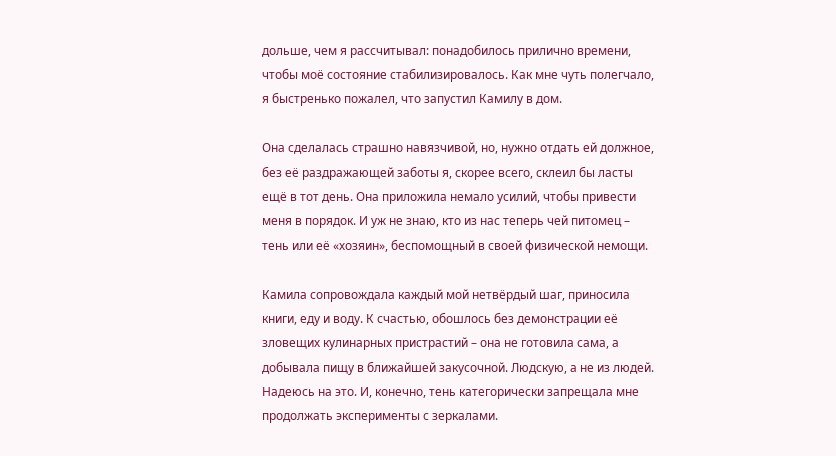дольше, чем я рассчитывал: понадобилось прилично времени, чтобы моё состояние стабилизировалось. Как мне чуть полегчало, я быстренько пожалел, что запустил Камилу в дом.

Она сделалась страшно навязчивой, но, нужно отдать ей должное, без её раздражающей заботы я, скорее всего, склеил бы ласты ещё в тот день. Она приложила немало усилий, чтобы привести меня в порядок. И уж не знаю, кто из нас теперь чей питомец – тень или её «хозяин», беспомощный в своей физической немощи.

Камила сопровождала каждый мой нетвёрдый шаг, приносила книги, еду и воду. К счастью, обошлось без демонстрации её зловещих кулинарных пристрастий – она не готовила сама, а добывала пищу в ближайшей закусочной. Людскую, а не из людей. Надеюсь на это. И, конечно, тень категорически запрещала мне продолжать эксперименты с зеркалами.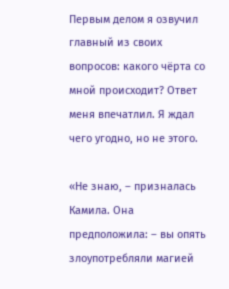Первым делом я озвучил главный из своих вопросов: какого чёрта со мной происходит? Ответ меня впечатлил. Я ждал чего угодно, но не этого.

«Не знаю, – призналась Камила. Она предположила: – вы опять злоупотребляли магией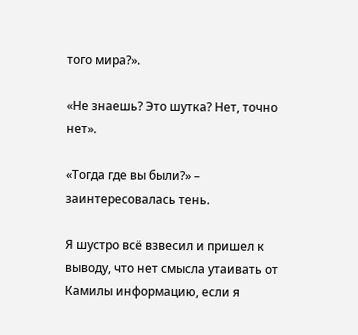того мира?».

«Не знаешь? Это шутка? Нет, точно нет».

«Тогда где вы были?» – заинтересовалась тень.

Я шустро всё взвесил и пришел к выводу, что нет смысла утаивать от Камилы информацию, если я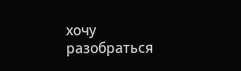хочу разобраться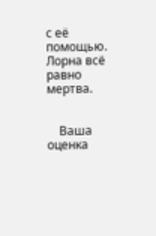с её помощью. Лорна всё равно мертва.


    Ваша оценка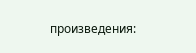произведения: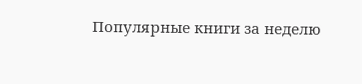Популярные книги за неделю